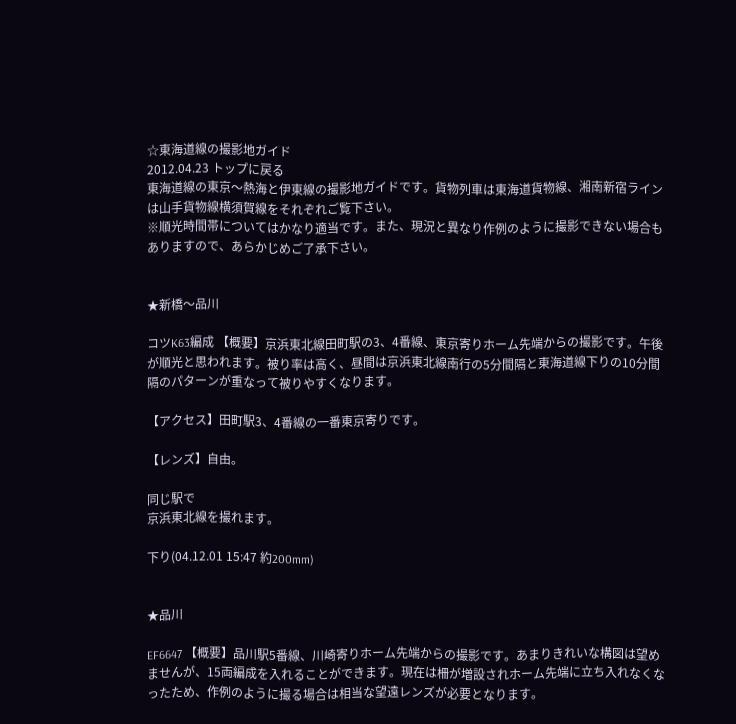☆東海道線の撮影地ガイド
2012.04.23 トップに戻る
東海道線の東京〜熱海と伊東線の撮影地ガイドです。貨物列車は東海道貨物線、湘南新宿ラインは山手貨物線横須賀線をそれぞれご覧下さい。
※順光時間帯についてはかなり適当です。また、現況と異なり作例のように撮影できない場合もありますので、あらかじめご了承下さい。


★新橋〜品川

コツK63編成 【概要】京浜東北線田町駅の3、4番線、東京寄りホーム先端からの撮影です。午後が順光と思われます。被り率は高く、昼間は京浜東北線南行の5分間隔と東海道線下りの10分間隔のパターンが重なって被りやすくなります。

【アクセス】田町駅3、4番線の一番東京寄りです。

【レンズ】自由。

同じ駅で
京浜東北線を撮れます。

下り(04.12.01 15:47 約200mm)


★品川

EF6647 【概要】品川駅5番線、川崎寄りホーム先端からの撮影です。あまりきれいな構図は望めませんが、15両編成を入れることができます。現在は柵が増設されホーム先端に立ち入れなくなったため、作例のように撮る場合は相当な望遠レンズが必要となります。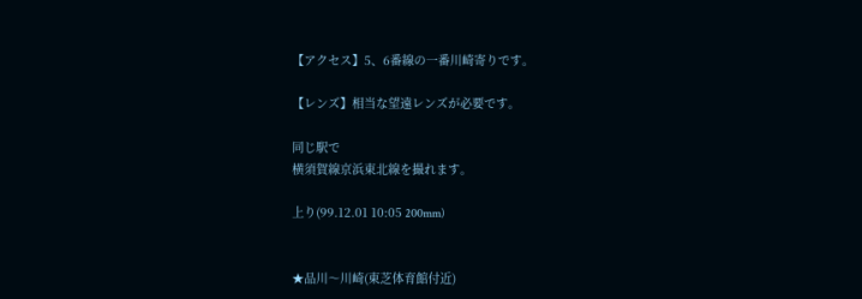【アクセス】5、6番線の一番川崎寄りです。

【レンズ】相当な望遠レンズが必要です。

同じ駅で
横須賀線京浜東北線を撮れます。

上り(99.12.01 10:05 200mm)


★品川〜川崎(東芝体育館付近)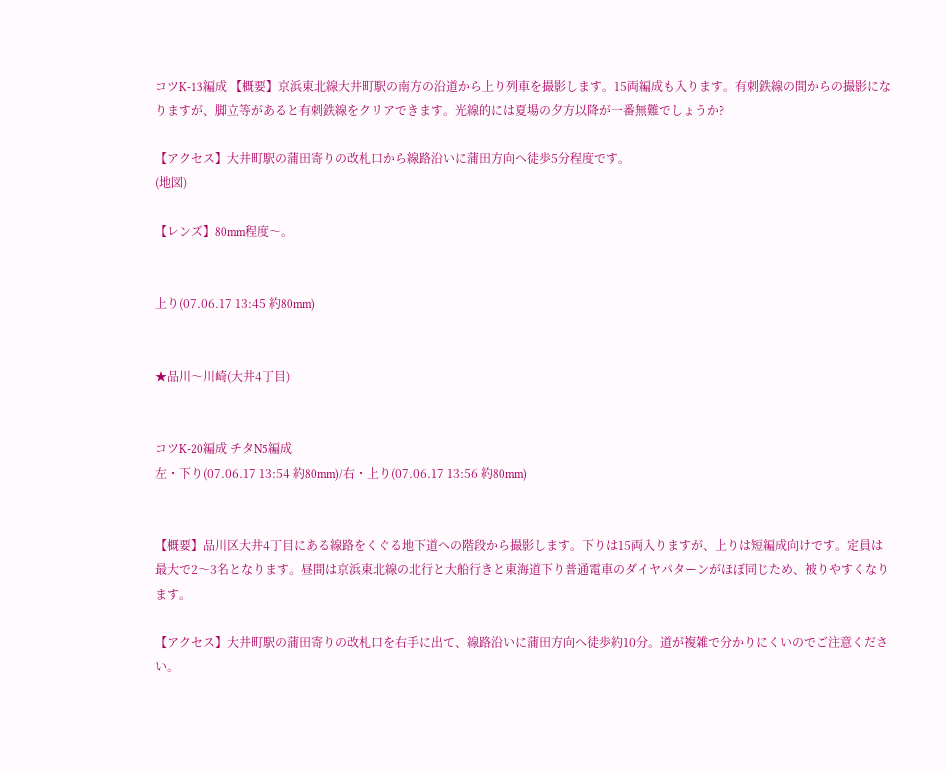コツK-13編成 【概要】京浜東北線大井町駅の南方の沿道から上り列車を撮影します。15両編成も入ります。有刺鉄線の間からの撮影になりますが、脚立等があると有刺鉄線をクリアできます。光線的には夏場の夕方以降が一番無難でしょうか?

【アクセス】大井町駅の蒲田寄りの改札口から線路沿いに蒲田方向へ徒歩5分程度です。
(地図)

【レンズ】80mm程度〜。


上り(07.06.17 13:45 約80mm)


★品川〜川崎(大井4丁目)


コツK-20編成 チタN5編成
左・下り(07.06.17 13:54 約80mm)/右・上り(07.06.17 13:56 約80mm)


【概要】品川区大井4丁目にある線路をくぐる地下道への階段から撮影します。下りは15両入りますが、上りは短編成向けです。定員は最大で2〜3名となります。昼間は京浜東北線の北行と大船行きと東海道下り普通電車のダイヤパターンがほぼ同じため、被りやすくなります。

【アクセス】大井町駅の蒲田寄りの改札口を右手に出て、線路沿いに蒲田方向へ徒歩約10分。道が複雑で分かりにくいのでご注意ください。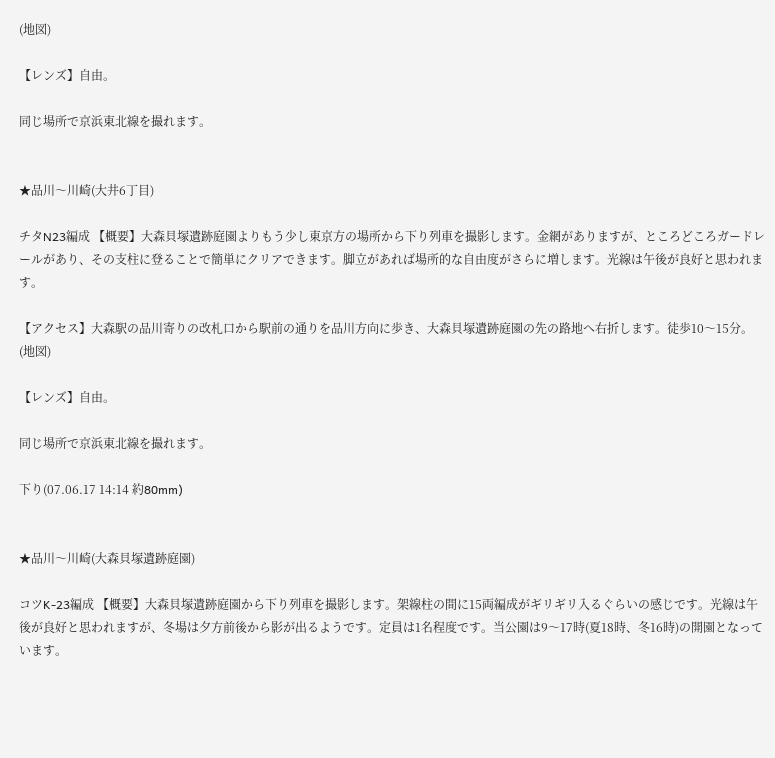(地図)

【レンズ】自由。

同じ場所で京浜東北線を撮れます。


★品川〜川崎(大井6丁目)

チタN23編成 【概要】大森貝塚遺跡庭園よりもう少し東京方の場所から下り列車を撮影します。金網がありますが、ところどころガードレールがあり、その支柱に登ることで簡単にクリアできます。脚立があれば場所的な自由度がさらに増します。光線は午後が良好と思われます。

【アクセス】大森駅の品川寄りの改札口から駅前の通りを品川方向に歩き、大森貝塚遺跡庭園の先の路地へ右折します。徒歩10〜15分。
(地図)

【レンズ】自由。

同じ場所で京浜東北線を撮れます。

下り(07.06.17 14:14 約80mm)


★品川〜川崎(大森貝塚遺跡庭園)

コツK-23編成 【概要】大森貝塚遺跡庭園から下り列車を撮影します。架線柱の間に15両編成がギリギリ入るぐらいの感じです。光線は午後が良好と思われますが、冬場は夕方前後から影が出るようです。定員は1名程度です。当公園は9〜17時(夏18時、冬16時)の開園となっています。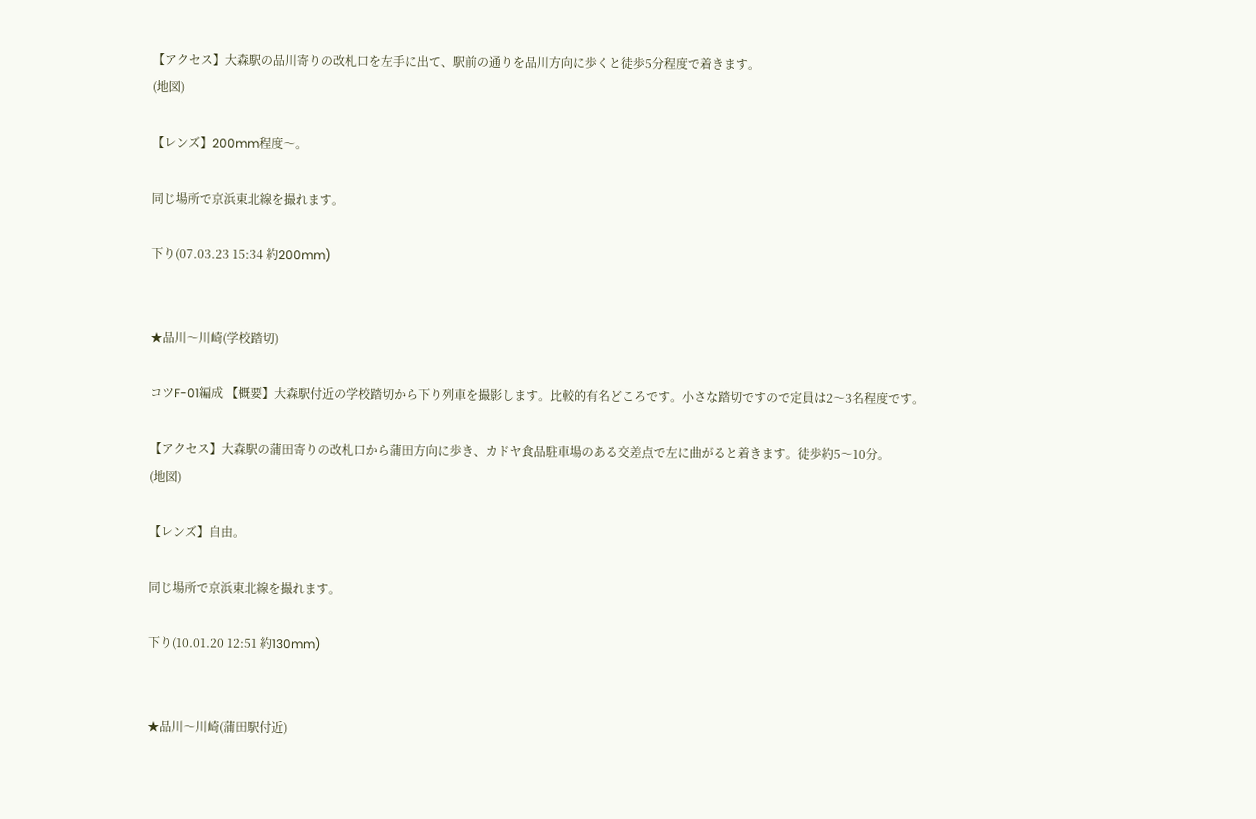【アクセス】大森駅の品川寄りの改札口を左手に出て、駅前の通りを品川方向に歩くと徒歩5分程度で着きます。
(地図)

【レンズ】200mm程度〜。

同じ場所で京浜東北線を撮れます。

下り(07.03.23 15:34 約200mm)


★品川〜川崎(学校踏切)

コツF-01編成 【概要】大森駅付近の学校踏切から下り列車を撮影します。比較的有名どころです。小さな踏切ですので定員は2〜3名程度です。

【アクセス】大森駅の蒲田寄りの改札口から蒲田方向に歩き、カドヤ食品駐車場のある交差点で左に曲がると着きます。徒歩約5〜10分。
(地図)

【レンズ】自由。

同じ場所で京浜東北線を撮れます。

下り(10.01.20 12:51 約130mm)


★品川〜川崎(蒲田駅付近)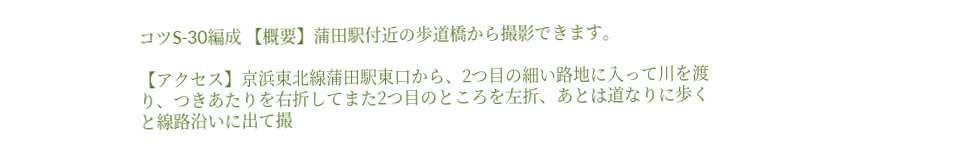コツS-30編成 【概要】蒲田駅付近の歩道橋から撮影できます。

【アクセス】京浜東北線蒲田駅東口から、2つ目の細い路地に入って川を渡り、つきあたりを右折してまた2つ目のところを左折、あとは道なりに歩くと線路沿いに出て撮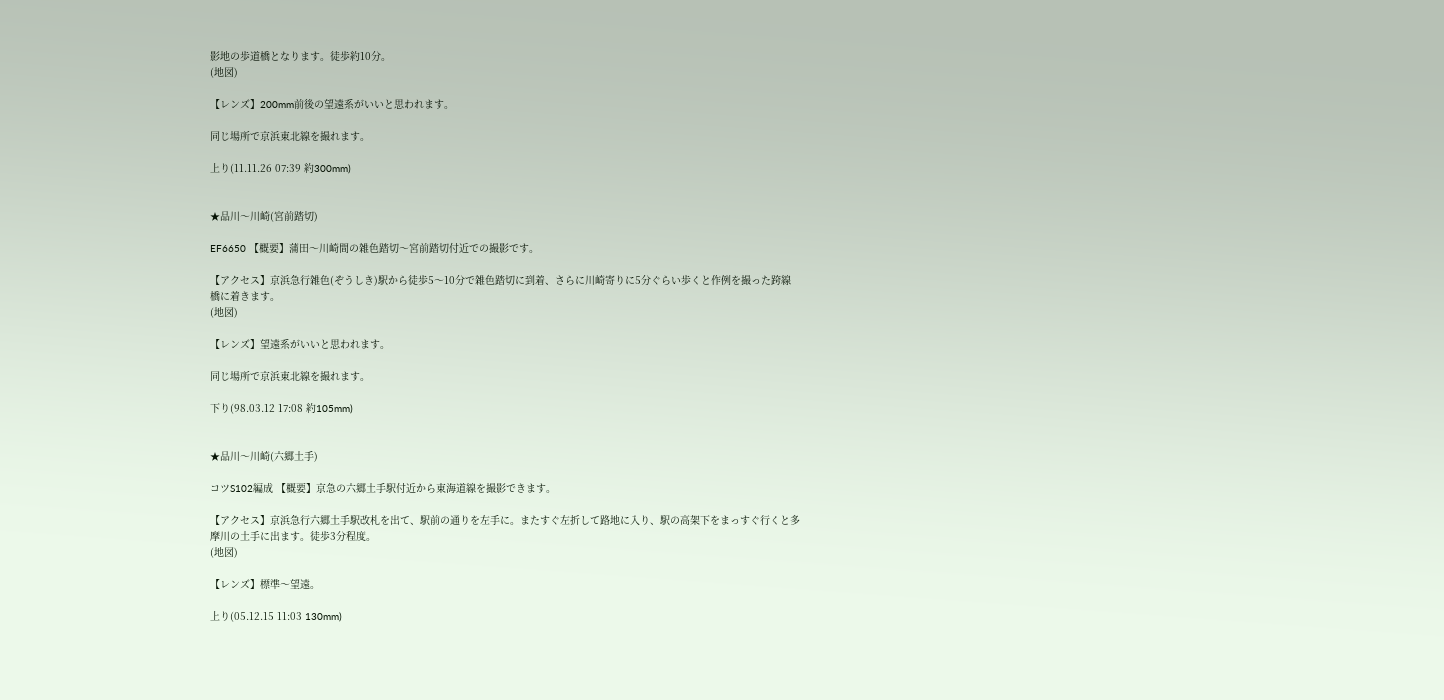影地の歩道橋となります。徒歩約10分。
(地図)

【レンズ】200mm前後の望遠系がいいと思われます。

同じ場所で京浜東北線を撮れます。

上り(11.11.26 07:39 約300mm)


★品川〜川崎(宮前踏切)

EF6650 【概要】蒲田〜川崎間の雑色踏切〜宮前踏切付近での撮影です。

【アクセス】京浜急行雑色(ぞうしき)駅から徒歩5〜10分で雑色踏切に到着、さらに川崎寄りに5分ぐらい歩くと作例を撮った跨線橋に着きます。
(地図)

【レンズ】望遠系がいいと思われます。

同じ場所で京浜東北線を撮れます。

下り(98.03.12 17:08 約105mm)


★品川〜川崎(六郷土手)

コツS102編成 【概要】京急の六郷土手駅付近から東海道線を撮影できます。

【アクセス】京浜急行六郷土手駅改札を出て、駅前の通りを左手に。またすぐ左折して路地に入り、駅の高架下をまっすぐ行くと多摩川の土手に出ます。徒歩3分程度。
(地図)

【レンズ】標準〜望遠。

上り(05.12.15 11:03 130mm)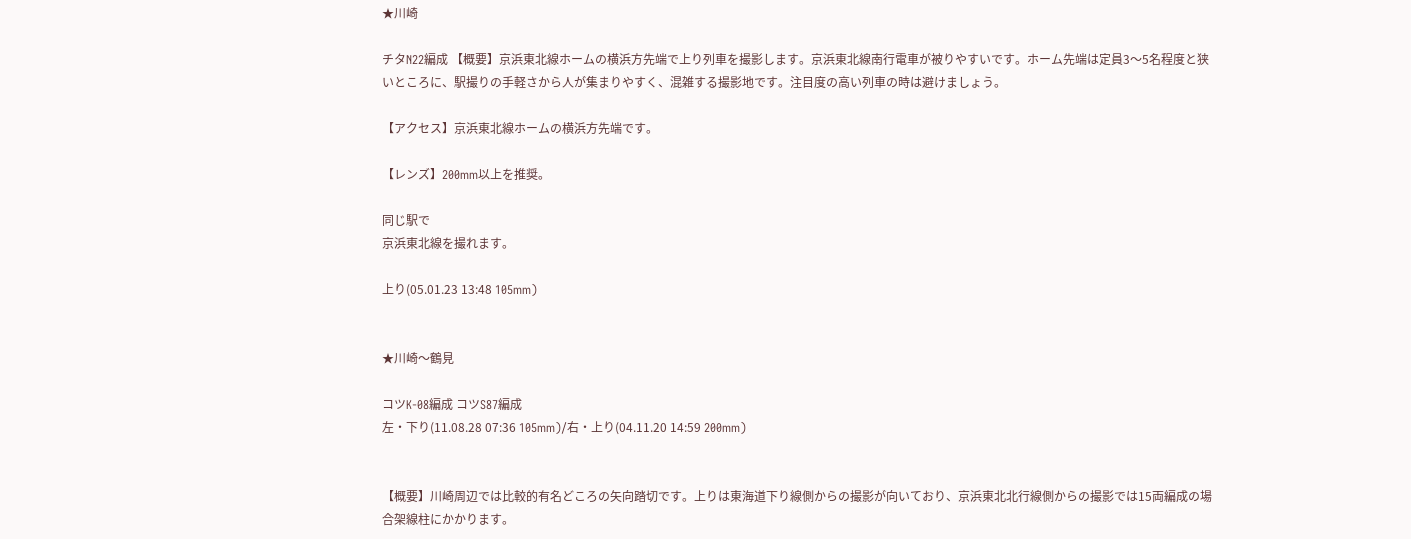★川崎

チタN22編成 【概要】京浜東北線ホームの横浜方先端で上り列車を撮影します。京浜東北線南行電車が被りやすいです。ホーム先端は定員3〜5名程度と狭いところに、駅撮りの手軽さから人が集まりやすく、混雑する撮影地です。注目度の高い列車の時は避けましょう。

【アクセス】京浜東北線ホームの横浜方先端です。

【レンズ】200mm以上を推奨。

同じ駅で
京浜東北線を撮れます。

上り(05.01.23 13:48 105mm)


★川崎〜鶴見

コツK-08編成 コツS87編成
左・下り(11.08.28 07:36 105mm)/右・上り(04.11.20 14:59 200mm)


【概要】川崎周辺では比較的有名どころの矢向踏切です。上りは東海道下り線側からの撮影が向いており、京浜東北北行線側からの撮影では15両編成の場合架線柱にかかります。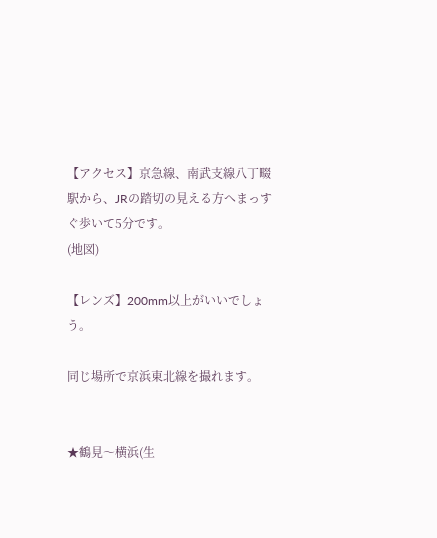【アクセス】京急線、南武支線八丁畷駅から、JRの踏切の見える方へまっすぐ歩いて5分です。
(地図)

【レンズ】200mm以上がいいでしょう。

同じ場所で京浜東北線を撮れます。


★鶴見〜横浜(生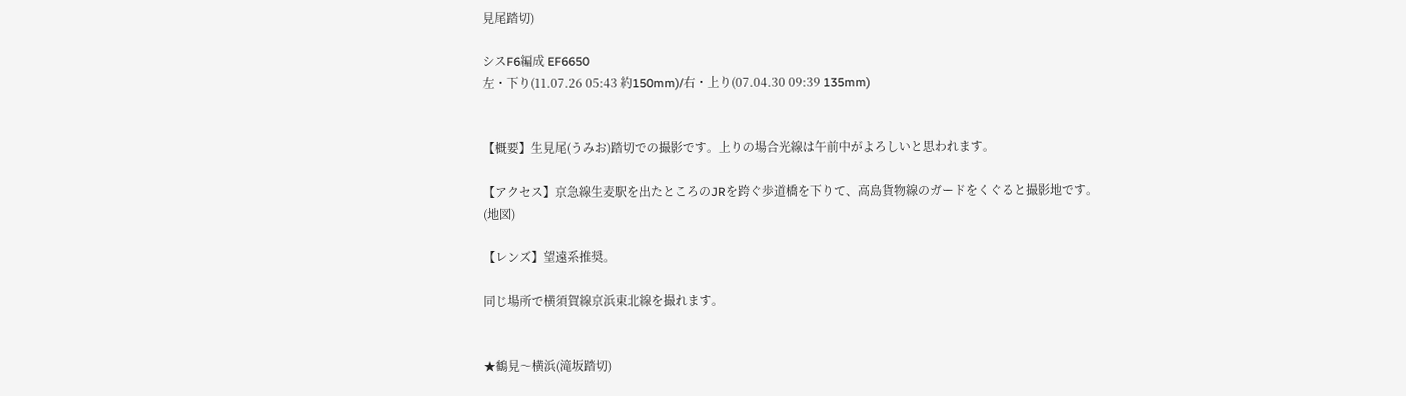見尾踏切)

シスF6編成 EF6650
左・下り(11.07.26 05:43 約150mm)/右・上り(07.04.30 09:39 135mm)


【概要】生見尾(うみお)踏切での撮影です。上りの場合光線は午前中がよろしいと思われます。

【アクセス】京急線生麦駅を出たところのJRを跨ぐ歩道橋を下りて、高島貨物線のガードをくぐると撮影地です。
(地図)

【レンズ】望遠系推奨。

同じ場所で横須賀線京浜東北線を撮れます。


★鶴見〜横浜(滝坂踏切)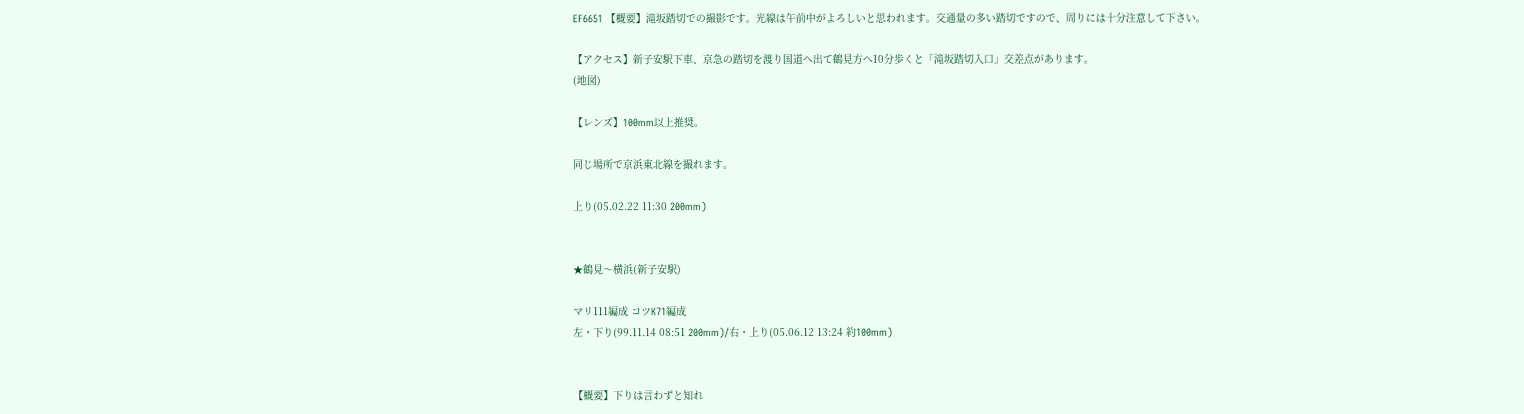EF6651 【概要】滝坂踏切での撮影です。光線は午前中がよろしいと思われます。交通量の多い踏切ですので、周りには十分注意して下さい。

【アクセス】新子安駅下車、京急の踏切を渡り国道へ出て鶴見方へ10分歩くと「滝坂踏切入口」交差点があります。
(地図)

【レンズ】100mm以上推奨。

同じ場所で京浜東北線を撮れます。

上り(05.02.22 11:30 200mm)


★鶴見〜横浜(新子安駅)

マリ111編成 コツK71編成
左・下り(99.11.14 08:51 200mm)/右・上り(05.06.12 13:24 約100mm)


【概要】下りは言わずと知れ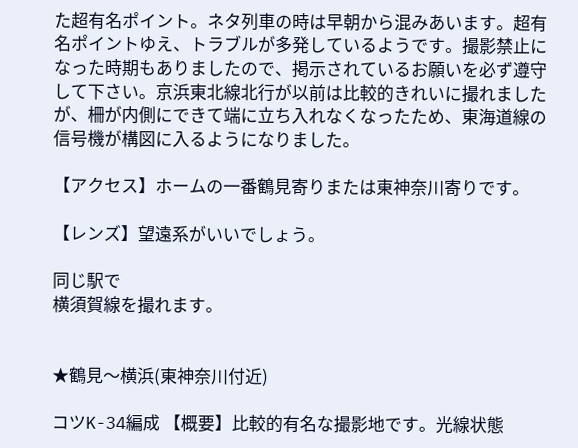た超有名ポイント。ネタ列車の時は早朝から混みあいます。超有名ポイントゆえ、トラブルが多発しているようです。撮影禁止になった時期もありましたので、掲示されているお願いを必ず遵守して下さい。京浜東北線北行が以前は比較的きれいに撮れましたが、柵が内側にできて端に立ち入れなくなったため、東海道線の信号機が構図に入るようになりました。

【アクセス】ホームの一番鶴見寄りまたは東神奈川寄りです。

【レンズ】望遠系がいいでしょう。

同じ駅で
横須賀線を撮れます。


★鶴見〜横浜(東神奈川付近)

コツK-34編成 【概要】比較的有名な撮影地です。光線状態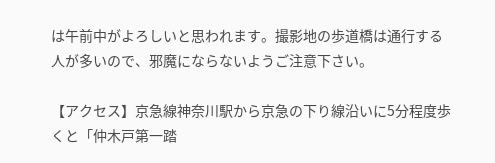は午前中がよろしいと思われます。撮影地の歩道橋は通行する人が多いので、邪魔にならないようご注意下さい。

【アクセス】京急線神奈川駅から京急の下り線沿いに5分程度歩くと「仲木戸第一踏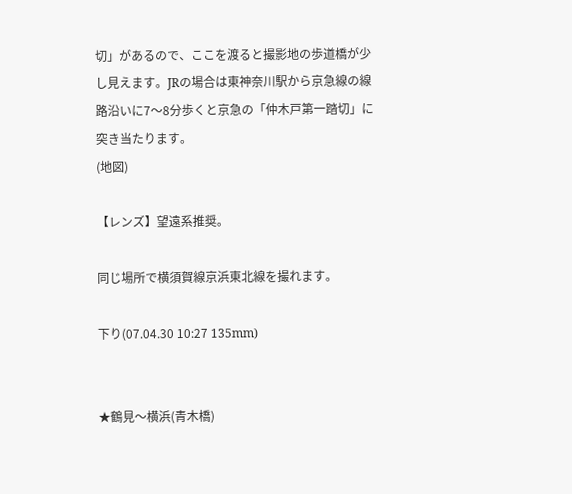切」があるので、ここを渡ると撮影地の歩道橋が少し見えます。JRの場合は東神奈川駅から京急線の線路沿いに7〜8分歩くと京急の「仲木戸第一踏切」に突き当たります。
(地図)

【レンズ】望遠系推奨。

同じ場所で横須賀線京浜東北線を撮れます。

下り(07.04.30 10:27 135mm)


★鶴見〜横浜(青木橋)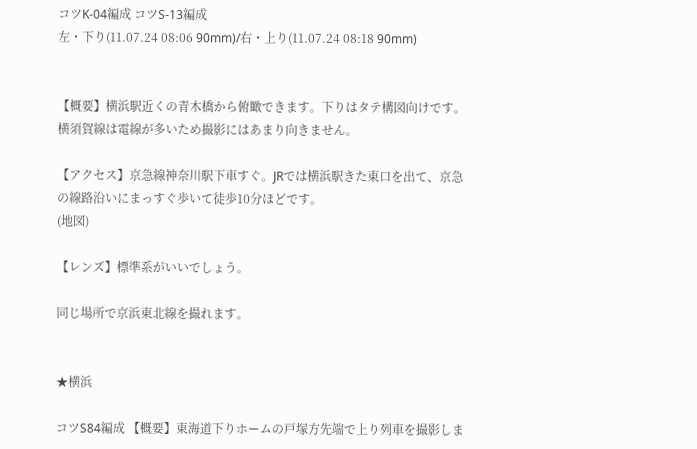コツK-04編成 コツS-13編成
左・下り(11.07.24 08:06 90mm)/右・上り(11.07.24 08:18 90mm)


【概要】横浜駅近くの青木橋から俯瞰できます。下りはタテ構図向けです。横須賀線は電線が多いため撮影にはあまり向きません。

【アクセス】京急線神奈川駅下車すぐ。JRでは横浜駅きた東口を出て、京急の線路沿いにまっすぐ歩いて徒歩10分ほどです。
(地図)

【レンズ】標準系がいいでしょう。

同じ場所で京浜東北線を撮れます。


★横浜

コツS84編成 【概要】東海道下りホームの戸塚方先端で上り列車を撮影しま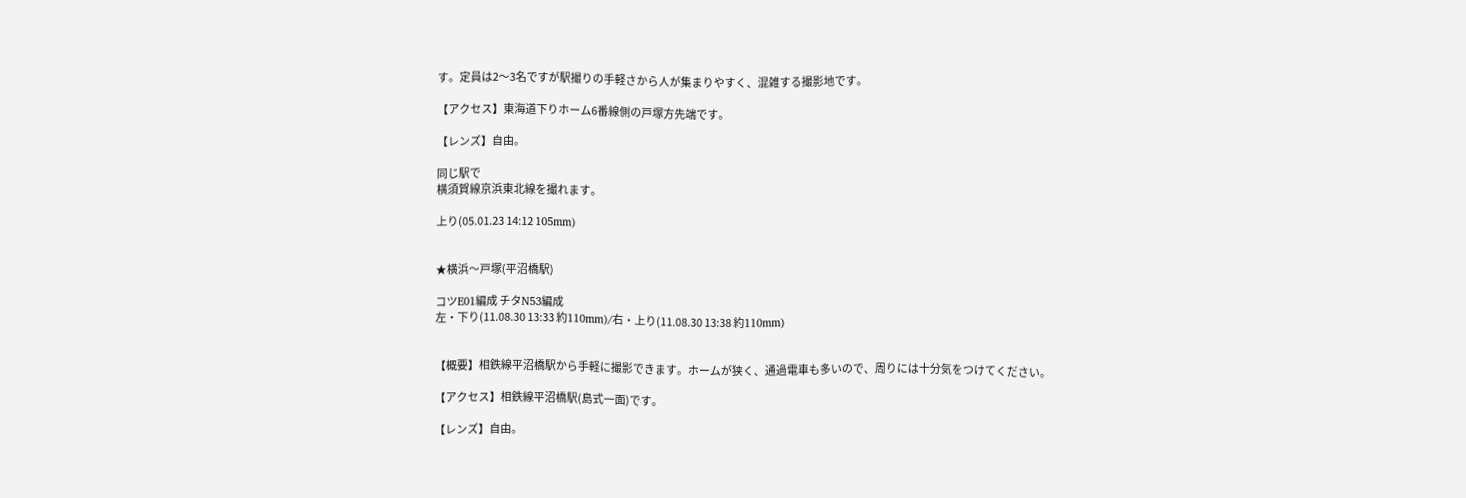す。定員は2〜3名ですが駅撮りの手軽さから人が集まりやすく、混雑する撮影地です。

【アクセス】東海道下りホーム6番線側の戸塚方先端です。

【レンズ】自由。

同じ駅で
横須賀線京浜東北線を撮れます。

上り(05.01.23 14:12 105mm)


★横浜〜戸塚(平沼橋駅)

コツE01編成 チタN53編成
左・下り(11.08.30 13:33 約110mm)/右・上り(11.08.30 13:38 約110mm)


【概要】相鉄線平沼橋駅から手軽に撮影できます。ホームが狭く、通過電車も多いので、周りには十分気をつけてください。

【アクセス】相鉄線平沼橋駅(島式一面)です。

【レンズ】自由。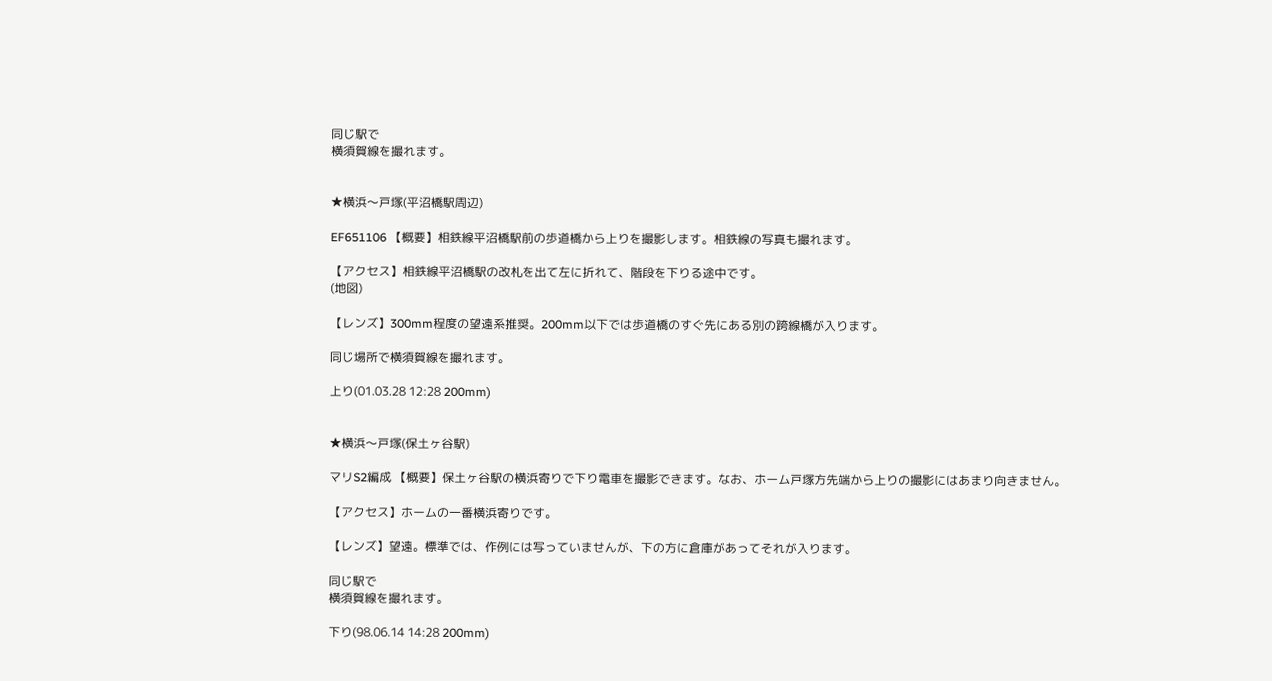同じ駅で
横須賀線を撮れます。


★横浜〜戸塚(平沼橋駅周辺)

EF651106 【概要】相鉄線平沼橋駅前の歩道橋から上りを撮影します。相鉄線の写真も撮れます。

【アクセス】相鉄線平沼橋駅の改札を出て左に折れて、階段を下りる途中です。
(地図)

【レンズ】300mm程度の望遠系推奨。200mm以下では歩道橋のすぐ先にある別の跨線橋が入ります。

同じ場所で横須賀線を撮れます。

上り(01.03.28 12:28 200mm)


★横浜〜戸塚(保土ヶ谷駅)

マリS2編成 【概要】保土ヶ谷駅の横浜寄りで下り電車を撮影できます。なお、ホーム戸塚方先端から上りの撮影にはあまり向きません。

【アクセス】ホームの一番横浜寄りです。

【レンズ】望遠。標準では、作例には写っていませんが、下の方に倉庫があってそれが入ります。

同じ駅で
横須賀線を撮れます。

下り(98.06.14 14:28 200mm)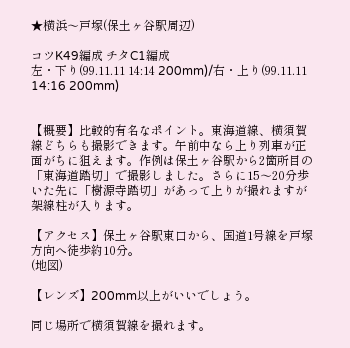★横浜〜戸塚(保土ヶ谷駅周辺)

コツK49編成 チタC1編成
左・下り(99.11.11 14:14 200mm)/右・上り(99.11.11 14:16 200mm)


【概要】比較的有名なポイント。東海道線、横須賀線どちらも撮影できます。午前中なら上り列車が正面がちに狙えます。作例は保土ヶ谷駅から2箇所目の「東海道踏切」で撮影しました。さらに15〜20分歩いた先に「樹源寺踏切」があって上りが撮れますが架線柱が入ります。

【アクセス】保土ヶ谷駅東口から、国道1号線を戸塚方向へ徒歩約10分。
(地図)

【レンズ】200mm以上がいいでしょう。

同じ場所で横須賀線を撮れます。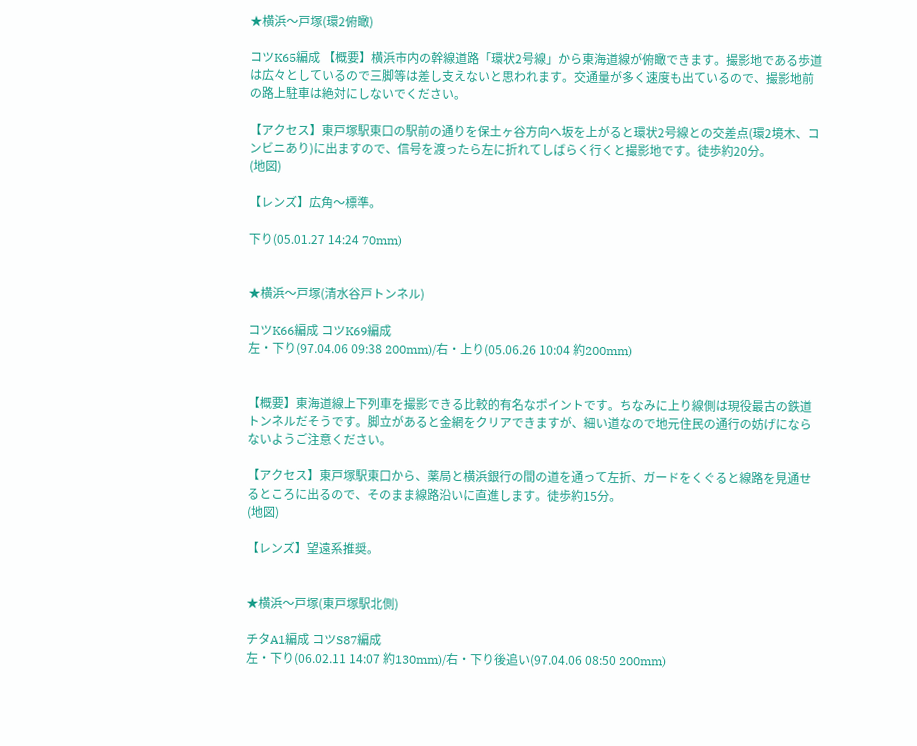★横浜〜戸塚(環2俯瞰)

コツK65編成 【概要】横浜市内の幹線道路「環状2号線」から東海道線が俯瞰できます。撮影地である歩道は広々としているので三脚等は差し支えないと思われます。交通量が多く速度も出ているので、撮影地前の路上駐車は絶対にしないでください。

【アクセス】東戸塚駅東口の駅前の通りを保土ヶ谷方向へ坂を上がると環状2号線との交差点(環2境木、コンビニあり)に出ますので、信号を渡ったら左に折れてしばらく行くと撮影地です。徒歩約20分。
(地図)

【レンズ】広角〜標準。

下り(05.01.27 14:24 70mm)


★横浜〜戸塚(清水谷戸トンネル)

コツK66編成 コツK69編成
左・下り(97.04.06 09:38 200mm)/右・上り(05.06.26 10:04 約200mm)


【概要】東海道線上下列車を撮影できる比較的有名なポイントです。ちなみに上り線側は現役最古の鉄道トンネルだそうです。脚立があると金網をクリアできますが、細い道なので地元住民の通行の妨げにならないようご注意ください。

【アクセス】東戸塚駅東口から、薬局と横浜銀行の間の道を通って左折、ガードをくぐると線路を見通せるところに出るので、そのまま線路沿いに直進します。徒歩約15分。
(地図)

【レンズ】望遠系推奨。


★横浜〜戸塚(東戸塚駅北側)

チタA1編成 コツS87編成
左・下り(06.02.11 14:07 約130mm)/右・下り後追い(97.04.06 08:50 200mm)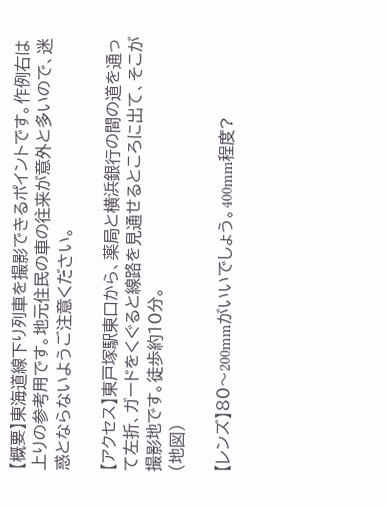【概要】東海道線下り列車を撮影できるポイントです。作例右は上りの参考用です。地元住民の車の往来が意外と多いので、迷惑とならないようご注意ください。

【アクセス】東戸塚駅東口から、薬局と横浜銀行の間の道を通って左折、ガードをくぐると線路を見通せるところに出て、そこが撮影地です。徒歩約10分。
(地図)

【レンズ】80〜200mmがいいでしょう。400mm程度?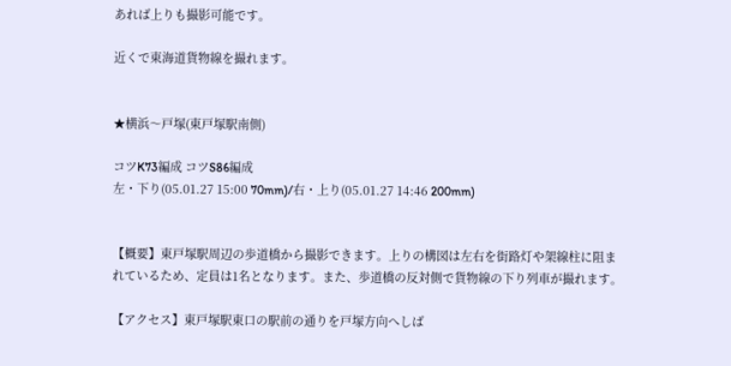あれば上りも撮影可能です。

近くで東海道貨物線を撮れます。


★横浜〜戸塚(東戸塚駅南側)

コツK73編成 コツS86編成
左・下り(05.01.27 15:00 70mm)/右・上り(05.01.27 14:46 200mm)


【概要】東戸塚駅周辺の歩道橋から撮影できます。上りの構図は左右を街路灯や架線柱に阻まれているため、定員は1名となります。また、歩道橋の反対側で貨物線の下り列車が撮れます。

【アクセス】東戸塚駅東口の駅前の通りを戸塚方向へしば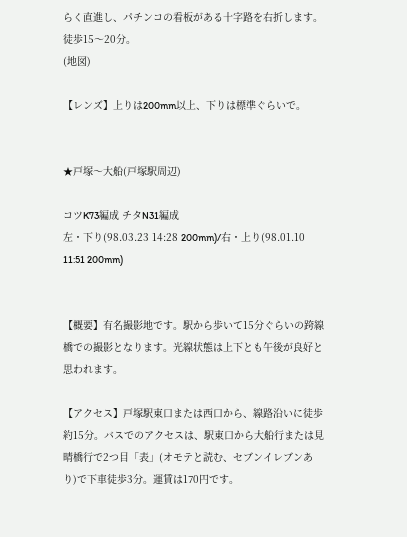らく直進し、パチンコの看板がある十字路を右折します。徒歩15〜20分。
(地図)

【レンズ】上りは200mm以上、下りは標準ぐらいで。


★戸塚〜大船(戸塚駅周辺)

コツK73編成 チタN31編成
左・下り(98.03.23 14:28 200mm)/右・上り(98.01.10 11:51 200mm)


【概要】有名撮影地です。駅から歩いて15分ぐらいの跨線橋での撮影となります。光線状態は上下とも午後が良好と思われます。

【アクセス】戸塚駅東口または西口から、線路沿いに徒歩約15分。バスでのアクセスは、駅東口から大船行または見晴橋行で2つ目「表」(オモテと読む、セブンイレブンあり)で下車徒歩3分。運賃は170円です。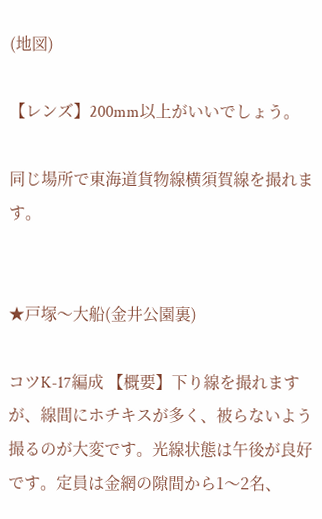(地図)

【レンズ】200mm以上がいいでしょう。

同じ場所で東海道貨物線横須賀線を撮れます。


★戸塚〜大船(金井公園裏)

コツK-17編成 【概要】下り線を撮れますが、線間にホチキスが多く、被らないよう撮るのが大変です。光線状態は午後が良好です。定員は金網の隙間から1〜2名、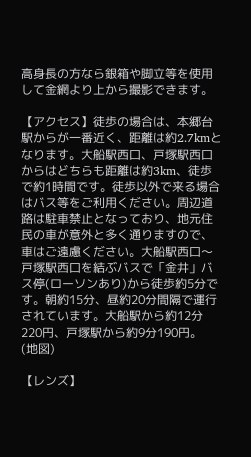高身長の方なら銀箱や脚立等を使用して金網より上から撮影できます。

【アクセス】徒歩の場合は、本郷台駅からが一番近く、距離は約2.7kmとなります。大船駅西口、戸塚駅西口からはどちらも距離は約3km、徒歩で約1時間です。徒歩以外で来る場合はバス等をご利用ください。周辺道路は駐車禁止となっており、地元住民の車が意外と多く通りますので、車はご遠慮ください。大船駅西口〜戸塚駅西口を結ぶバスで「金井」バス停(ローソンあり)から徒歩約5分です。朝約15分、昼約20分間隔で運行されています。大船駅から約12分220円、戸塚駅から約9分190円。
(地図)

【レンズ】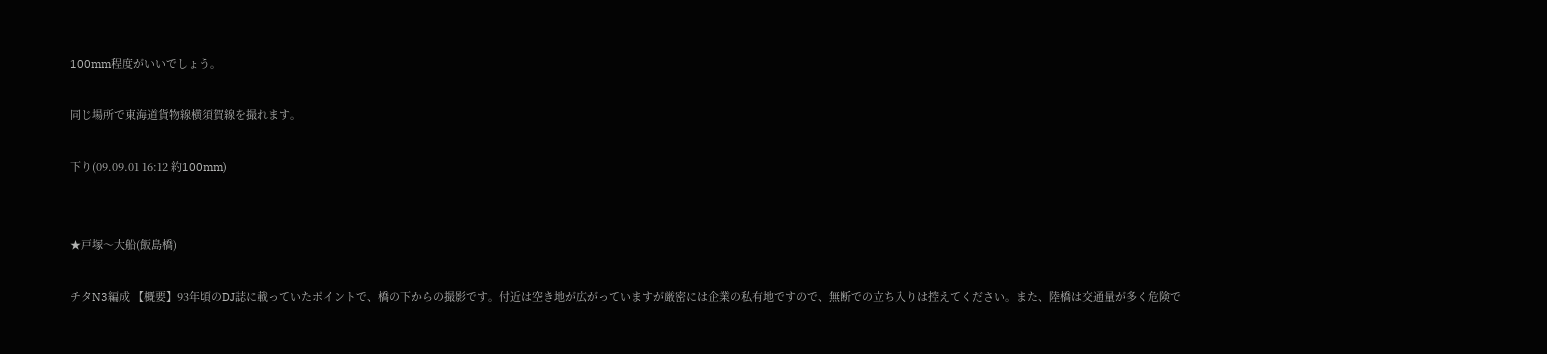100mm程度がいいでしょう。

同じ場所で東海道貨物線横須賀線を撮れます。

下り(09.09.01 16:12 約100mm)


★戸塚〜大船(飯島橋)

チタN3編成 【概要】93年頃のDJ誌に載っていたポイントで、橋の下からの撮影です。付近は空き地が広がっていますが厳密には企業の私有地ですので、無断での立ち入りは控えてください。また、陸橋は交通量が多く危険で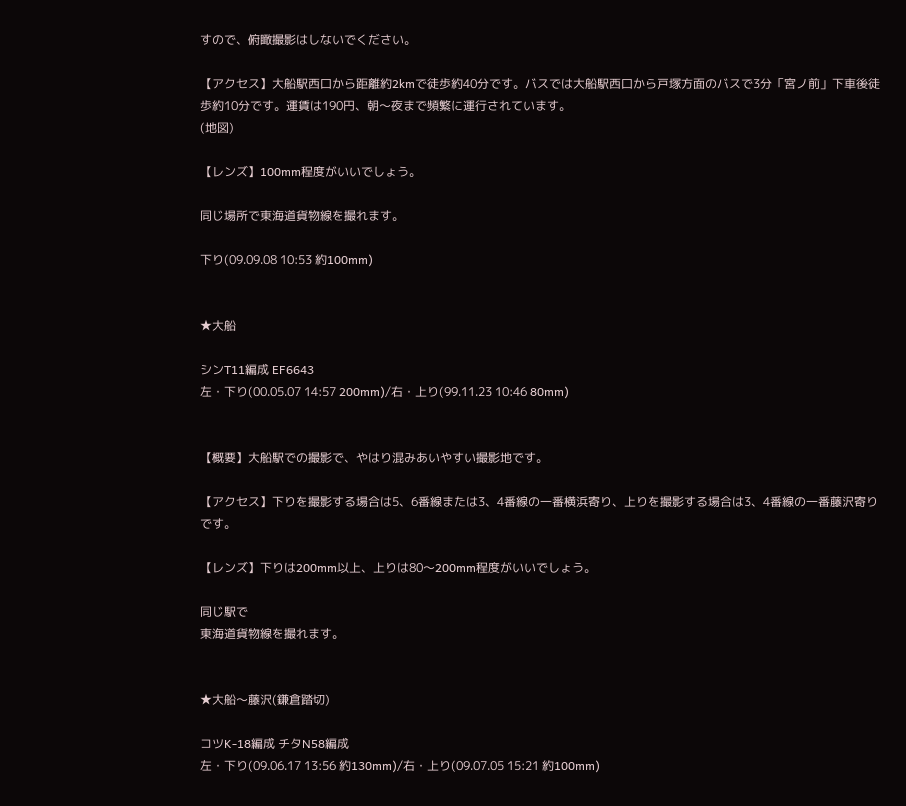すので、俯瞰撮影はしないでください。

【アクセス】大船駅西口から距離約2kmで徒歩約40分です。バスでは大船駅西口から戸塚方面のバスで3分「宮ノ前」下車後徒歩約10分です。運賃は190円、朝〜夜まで頻繁に運行されています。
(地図)

【レンズ】100mm程度がいいでしょう。

同じ場所で東海道貨物線を撮れます。

下り(09.09.08 10:53 約100mm)


★大船

シンT11編成 EF6643
左・下り(00.05.07 14:57 200mm)/右・上り(99.11.23 10:46 80mm)


【概要】大船駅での撮影で、やはり混みあいやすい撮影地です。

【アクセス】下りを撮影する場合は5、6番線または3、4番線の一番横浜寄り、上りを撮影する場合は3、4番線の一番藤沢寄りです。

【レンズ】下りは200mm以上、上りは80〜200mm程度がいいでしょう。

同じ駅で
東海道貨物線を撮れます。


★大船〜藤沢(鎌倉踏切)

コツK-18編成 チタN58編成
左・下り(09.06.17 13:56 約130mm)/右・上り(09.07.05 15:21 約100mm)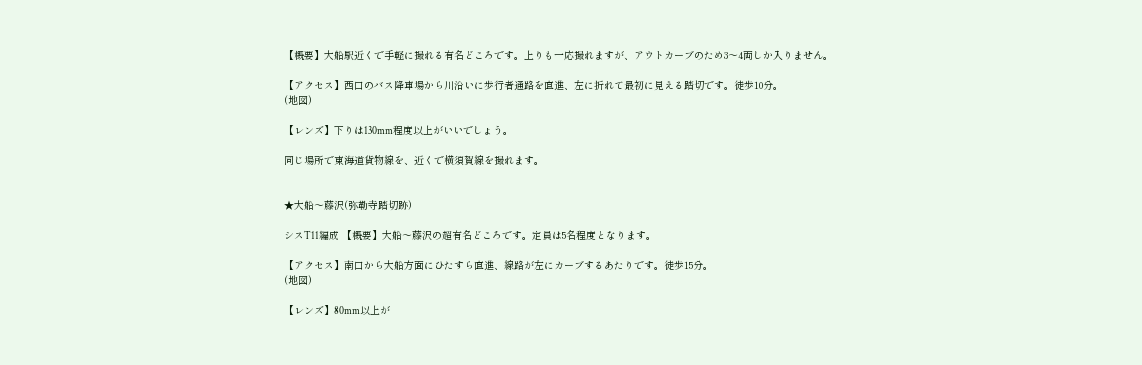【概要】大船駅近くで手軽に撮れる有名どころです。上りも一応撮れますが、アウトカーブのため3〜4両しか入りません。

【アクセス】西口のバス降車場から川沿いに歩行者通路を直進、左に折れて最初に見える踏切です。徒歩10分。
(地図)

【レンズ】下りは130mm程度以上がいいでしょう。

同じ場所で東海道貨物線を、近くで横須賀線を撮れます。


★大船〜藤沢(弥勒寺踏切跡)

シスT11編成 【概要】大船〜藤沢の超有名どころです。定員は5名程度となります。

【アクセス】南口から大船方面にひたすら直進、線路が左にカーブするあたりです。徒歩15分。
(地図)

【レンズ】80mm以上が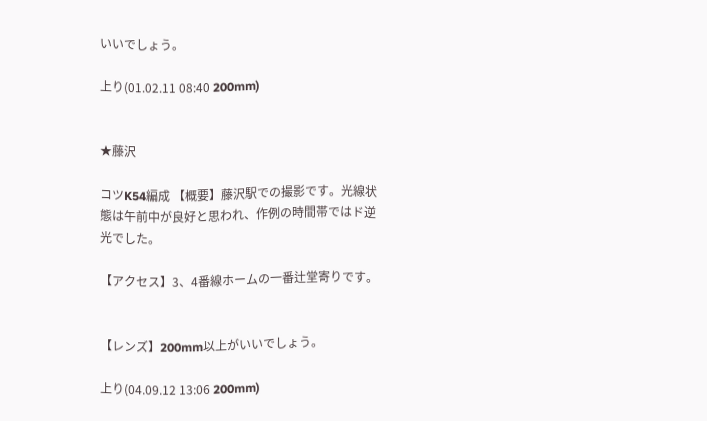いいでしょう。

上り(01.02.11 08:40 200mm)


★藤沢

コツK54編成 【概要】藤沢駅での撮影です。光線状態は午前中が良好と思われ、作例の時間帯ではド逆光でした。

【アクセス】3、4番線ホームの一番辻堂寄りです。


【レンズ】200mm以上がいいでしょう。

上り(04.09.12 13:06 200mm)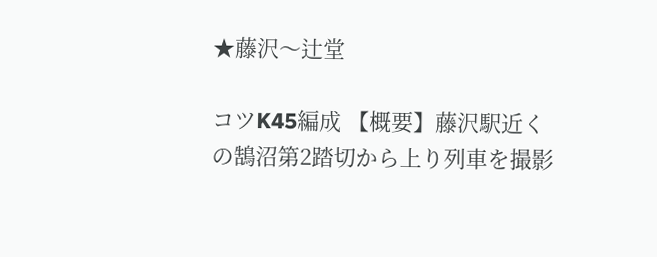★藤沢〜辻堂

コツK45編成 【概要】藤沢駅近くの鵠沼第2踏切から上り列車を撮影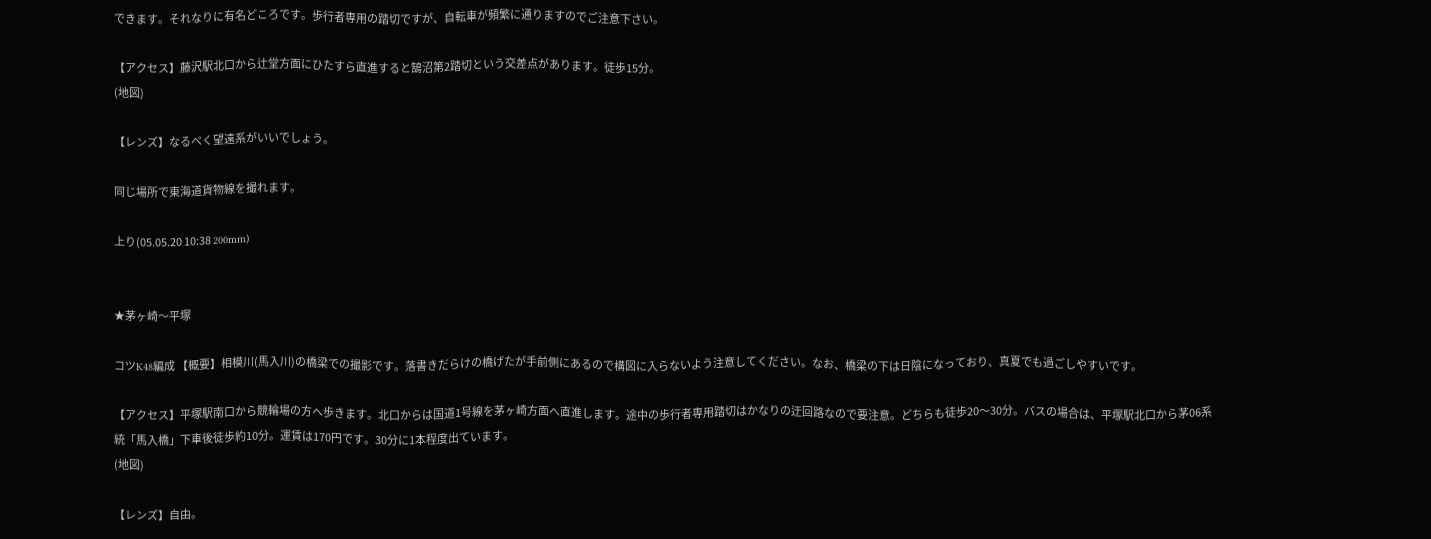できます。それなりに有名どころです。歩行者専用の踏切ですが、自転車が頻繁に通りますのでご注意下さい。

【アクセス】藤沢駅北口から辻堂方面にひたすら直進すると鵠沼第2踏切という交差点があります。徒歩15分。
(地図)

【レンズ】なるべく望遠系がいいでしょう。

同じ場所で東海道貨物線を撮れます。

上り(05.05.20 10:38 200mm)


★茅ヶ崎〜平塚

コツK48編成 【概要】相模川(馬入川)の橋梁での撮影です。落書きだらけの橋げたが手前側にあるので構図に入らないよう注意してください。なお、橋梁の下は日陰になっており、真夏でも過ごしやすいです。

【アクセス】平塚駅南口から競輪場の方へ歩きます。北口からは国道1号線を茅ヶ崎方面へ直進します。途中の歩行者専用踏切はかなりの迂回路なので要注意。どちらも徒歩20〜30分。バスの場合は、平塚駅北口から茅06系統「馬入橋」下車後徒歩約10分。運賃は170円です。30分に1本程度出ています。
(地図)

【レンズ】自由。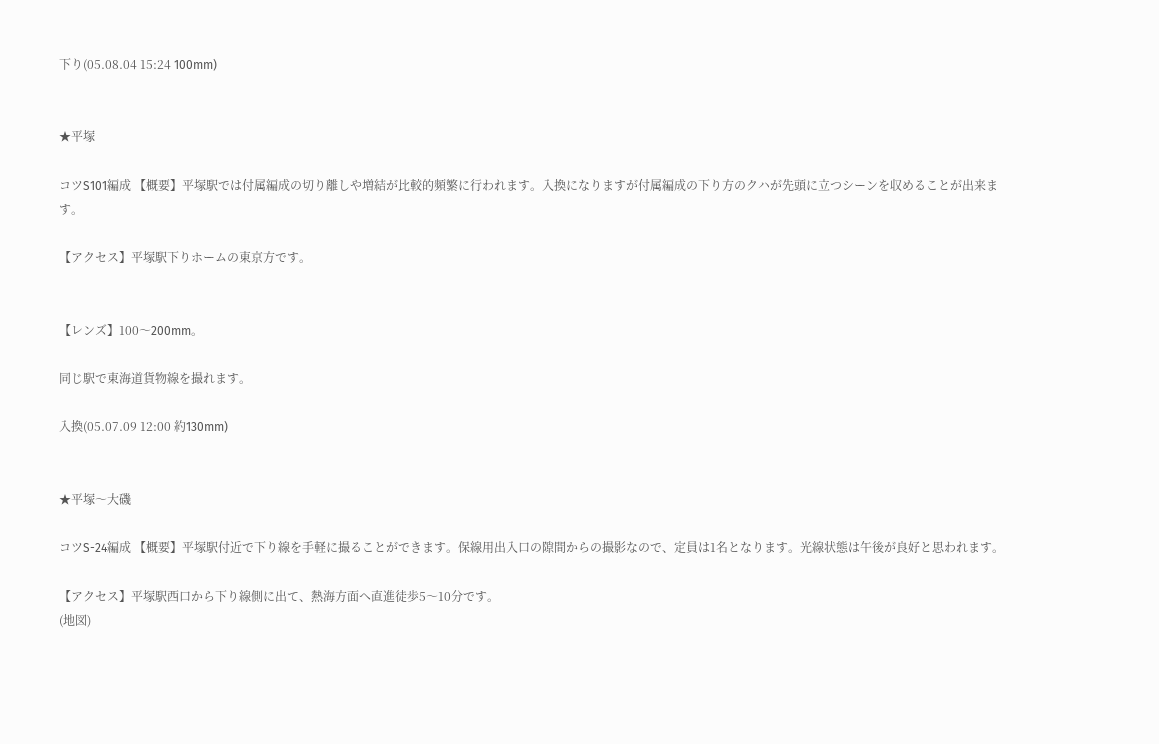下り(05.08.04 15:24 100mm)


★平塚

コツS101編成 【概要】平塚駅では付属編成の切り離しや増結が比較的頻繁に行われます。入換になりますが付属編成の下り方のクハが先頭に立つシーンを収めることが出来ます。

【アクセス】平塚駅下りホームの東京方です。


【レンズ】100〜200mm。

同じ駅で東海道貨物線を撮れます。

入換(05.07.09 12:00 約130mm)


★平塚〜大磯

コツS-24編成 【概要】平塚駅付近で下り線を手軽に撮ることができます。保線用出入口の隙間からの撮影なので、定員は1名となります。光線状態は午後が良好と思われます。

【アクセス】平塚駅西口から下り線側に出て、熱海方面へ直進徒歩5〜10分です。
(地図)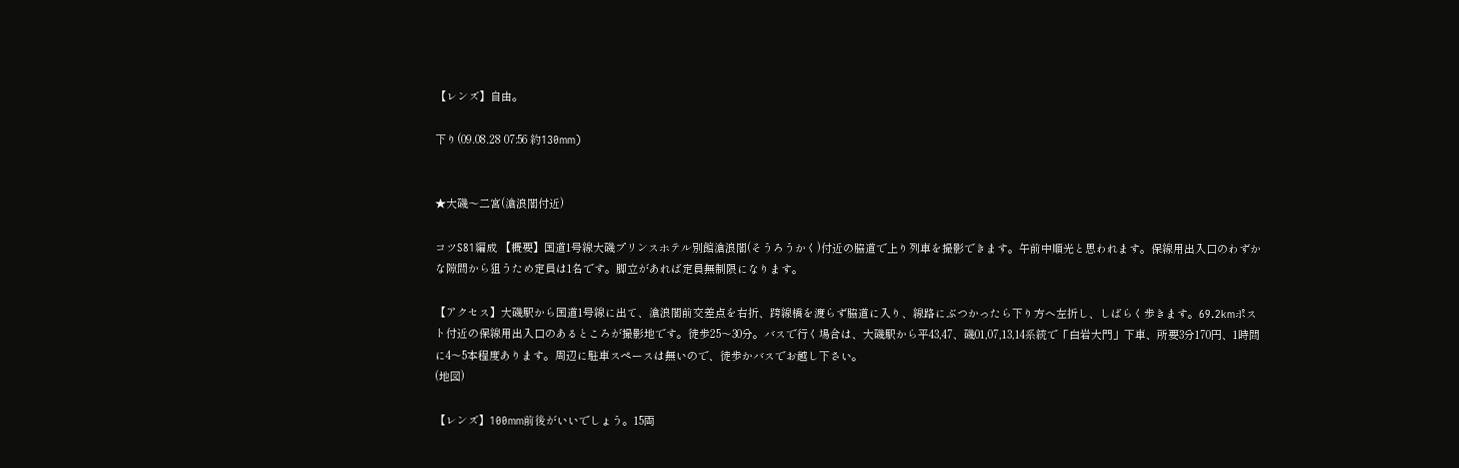【レンズ】自由。

下り(09.08.28 07:56 約130mm)


★大磯〜二宮(滄浪閣付近)

コツS81編成 【概要】国道1号線大磯プリンスホテル別館滄浪閣(そうろうかく)付近の脇道で上り列車を撮影できます。午前中順光と思われます。保線用出入口のわずかな隙間から狙うため定員は1名です。脚立があれば定員無制限になります。

【アクセス】大磯駅から国道1号線に出て、滄浪閣前交差点を右折、跨線橋を渡らず脇道に入り、線路にぶつかったら下り方へ左折し、しばらく歩きます。69.2kmポスト付近の保線用出入口のあるところが撮影地です。徒歩25〜30分。バスで行く場合は、大磯駅から平43,47、磯01,07,13,14系統で「白岩大門」下車、所要3分170円、1時間に4〜5本程度あります。周辺に駐車スペースは無いので、徒歩かバスでお越し下さい。
(地図)

【レンズ】100mm前後がいいでしょう。15両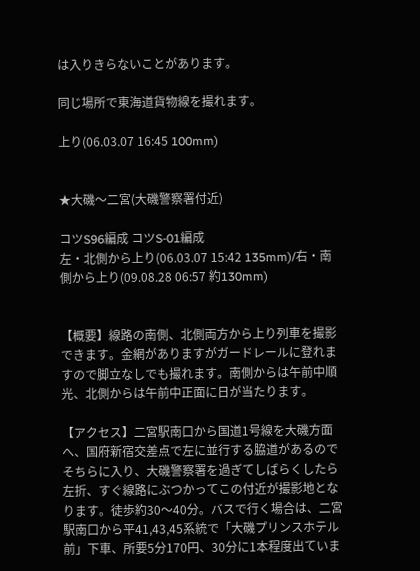は入りきらないことがあります。

同じ場所で東海道貨物線を撮れます。

上り(06.03.07 16:45 100mm)


★大磯〜二宮(大磯警察署付近)

コツS96編成 コツS-01編成
左・北側から上り(06.03.07 15:42 135mm)/右・南側から上り(09.08.28 06:57 約130mm)


【概要】線路の南側、北側両方から上り列車を撮影できます。金網がありますがガードレールに登れますので脚立なしでも撮れます。南側からは午前中順光、北側からは午前中正面に日が当たります。

【アクセス】二宮駅南口から国道1号線を大磯方面へ、国府新宿交差点で左に並行する脇道があるのでそちらに入り、大磯警察署を過ぎてしばらくしたら左折、すぐ線路にぶつかってこの付近が撮影地となります。徒歩約30〜40分。バスで行く場合は、二宮駅南口から平41,43,45系統で「大磯プリンスホテル前」下車、所要5分170円、30分に1本程度出ていま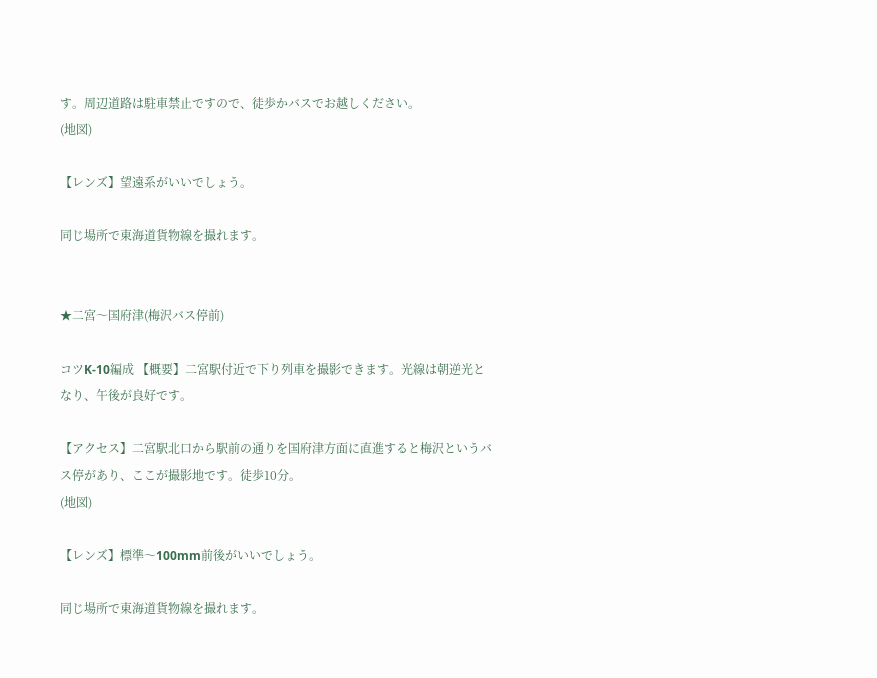す。周辺道路は駐車禁止ですので、徒歩かバスでお越しください。
(地図)

【レンズ】望遠系がいいでしょう。

同じ場所で東海道貨物線を撮れます。


★二宮〜国府津(梅沢バス停前)

コツK-10編成 【概要】二宮駅付近で下り列車を撮影できます。光線は朝逆光となり、午後が良好です。

【アクセス】二宮駅北口から駅前の通りを国府津方面に直進すると梅沢というバス停があり、ここが撮影地です。徒歩10分。
(地図)

【レンズ】標準〜100mm前後がいいでしょう。

同じ場所で東海道貨物線を撮れます。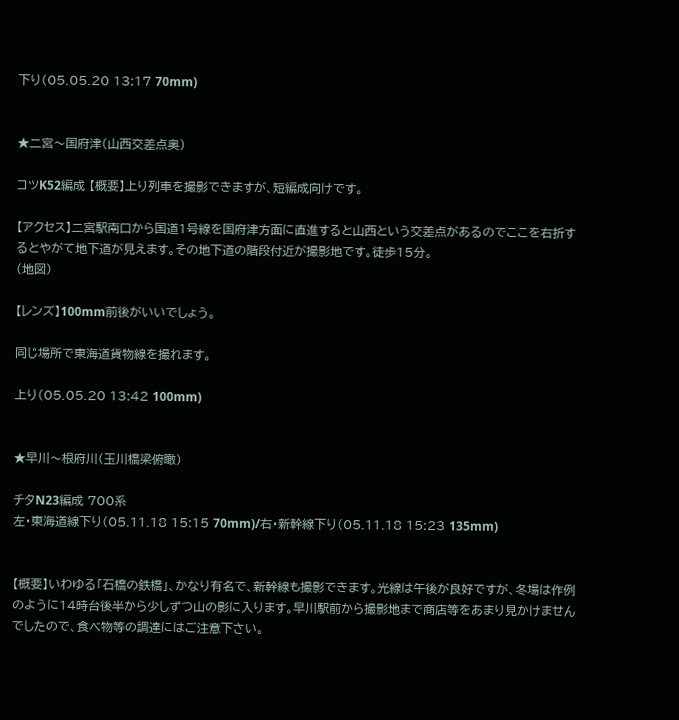下り(05.05.20 13:17 70mm)


★二宮〜国府津(山西交差点奥)

コツK52編成 【概要】上り列車を撮影できますが、短編成向けです。

【アクセス】二宮駅南口から国道1号線を国府津方面に直進すると山西という交差点があるのでここを右折するとやがて地下道が見えます。その地下道の階段付近が撮影地です。徒歩15分。
(地図)

【レンズ】100mm前後がいいでしょう。

同じ場所で東海道貨物線を撮れます。

上り(05.05.20 13:42 100mm)


★早川〜根府川(玉川橋梁俯瞰)

チタN23編成 700系
左・東海道線下り(05.11.18 15:15 70mm)/右・新幹線下り(05.11.18 15:23 135mm)


【概要】いわゆる「石橋の鉄橋」、かなり有名で、新幹線も撮影できます。光線は午後が良好ですが、冬場は作例のように14時台後半から少しずつ山の影に入ります。早川駅前から撮影地まで商店等をあまり見かけませんでしたので、食べ物等の調達にはご注意下さい。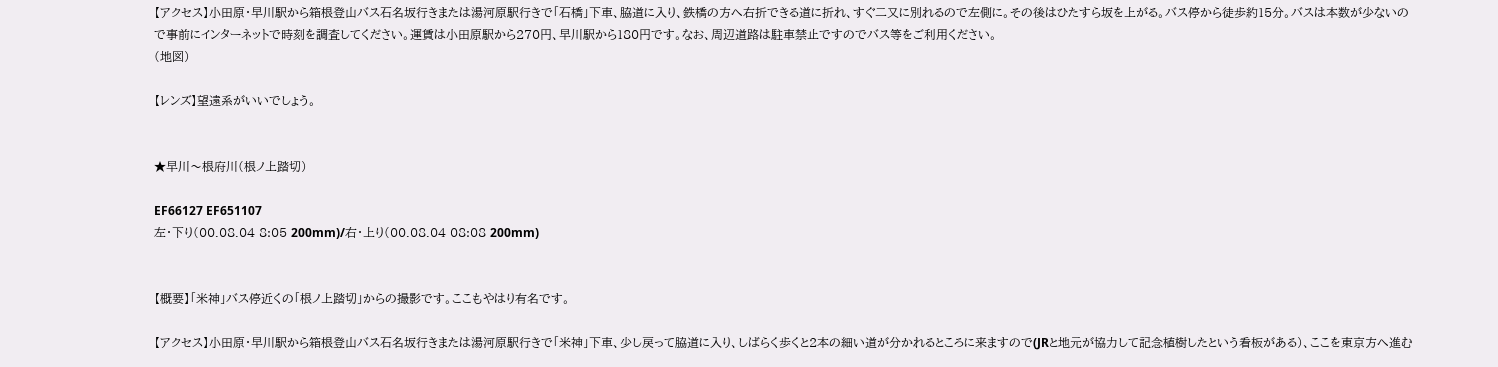【アクセス】小田原・早川駅から箱根登山バス石名坂行きまたは湯河原駅行きで「石橋」下車、脇道に入り、鉄橋の方へ右折できる道に折れ、すぐ二又に別れるので左側に。その後はひたすら坂を上がる。バス停から徒歩約15分。バスは本数が少ないので事前にインターネットで時刻を調査してください。運賃は小田原駅から270円、早川駅から180円です。なお、周辺道路は駐車禁止ですのでバス等をご利用ください。
(地図)

【レンズ】望遠系がいいでしょう。


★早川〜根府川(根ノ上踏切)

EF66127 EF651107
左・下り(00.08.04 8:05 200mm)/右・上り(00.08.04 08:08 200mm)


【概要】「米神」バス停近くの「根ノ上踏切」からの撮影です。ここもやはり有名です。

【アクセス】小田原・早川駅から箱根登山バス石名坂行きまたは湯河原駅行きで「米神」下車、少し戻って脇道に入り、しばらく歩くと2本の細い道が分かれるところに来ますので(JRと地元が協力して記念植樹したという看板がある)、ここを東京方へ進む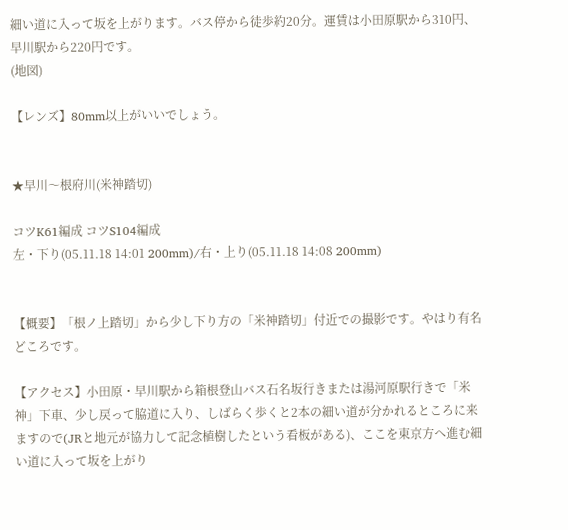細い道に入って坂を上がります。バス停から徒歩約20分。運賃は小田原駅から310円、早川駅から220円です。
(地図)

【レンズ】80mm以上がいいでしょう。


★早川〜根府川(米神踏切)

コツK61編成 コツS104編成
左・下り(05.11.18 14:01 200mm)/右・上り(05.11.18 14:08 200mm)


【概要】「根ノ上踏切」から少し下り方の「米神踏切」付近での撮影です。やはり有名どころです。

【アクセス】小田原・早川駅から箱根登山バス石名坂行きまたは湯河原駅行きで「米神」下車、少し戻って脇道に入り、しばらく歩くと2本の細い道が分かれるところに来ますので(JRと地元が協力して記念植樹したという看板がある)、ここを東京方へ進む細い道に入って坂を上がり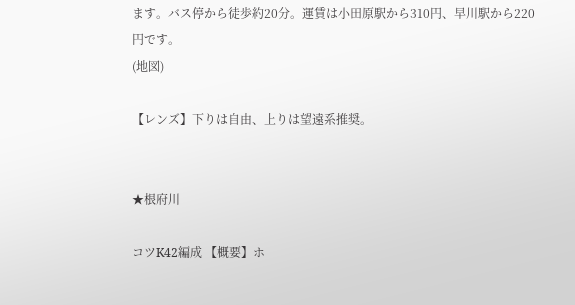ます。バス停から徒歩約20分。運賃は小田原駅から310円、早川駅から220円です。
(地図)

【レンズ】下りは自由、上りは望遠系推奨。


★根府川

コツK42編成 【概要】ホ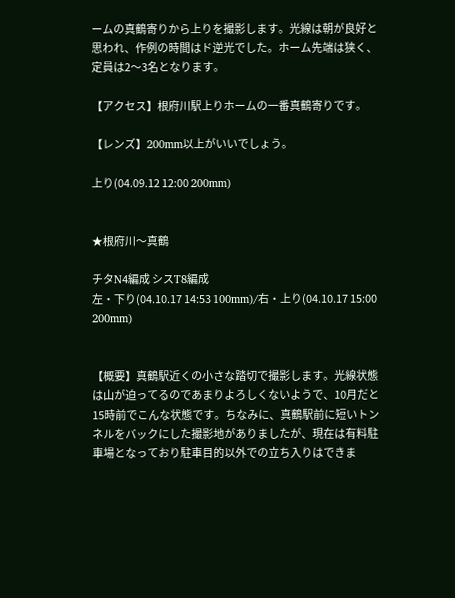ームの真鶴寄りから上りを撮影します。光線は朝が良好と思われ、作例の時間はド逆光でした。ホーム先端は狭く、定員は2〜3名となります。

【アクセス】根府川駅上りホームの一番真鶴寄りです。

【レンズ】200mm以上がいいでしょう。

上り(04.09.12 12:00 200mm)


★根府川〜真鶴

チタN4編成 シスT8編成
左・下り(04.10.17 14:53 100mm)/右・上り(04.10.17 15:00 200mm)


【概要】真鶴駅近くの小さな踏切で撮影します。光線状態は山が迫ってるのであまりよろしくないようで、10月だと15時前でこんな状態です。ちなみに、真鶴駅前に短いトンネルをバックにした撮影地がありましたが、現在は有料駐車場となっており駐車目的以外での立ち入りはできま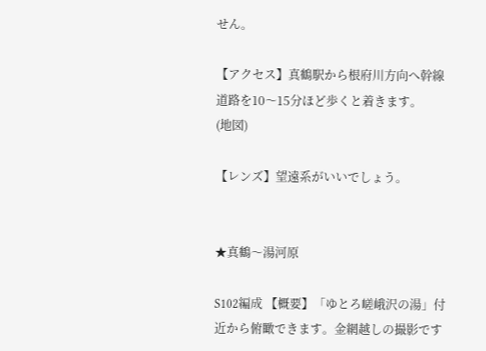せん。

【アクセス】真鶴駅から根府川方向へ幹線道路を10〜15分ほど歩くと着きます。
(地図)

【レンズ】望遠系がいいでしょう。


★真鶴〜湯河原

S102編成 【概要】「ゆとろ嵯峨沢の湯」付近から俯瞰できます。金網越しの撮影です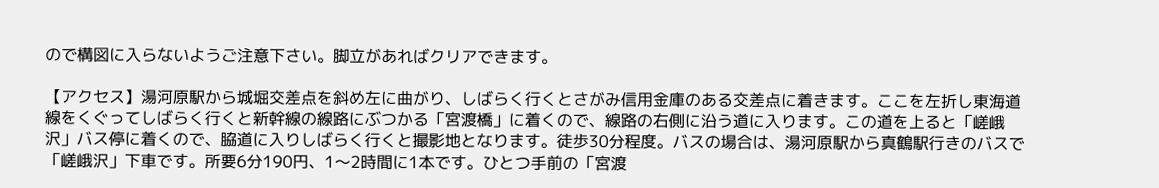ので構図に入らないようご注意下さい。脚立があればクリアできます。

【アクセス】湯河原駅から城堀交差点を斜め左に曲がり、しばらく行くとさがみ信用金庫のある交差点に着きます。ここを左折し東海道線をくぐってしばらく行くと新幹線の線路にぶつかる「宮渡橋」に着くので、線路の右側に沿う道に入ります。この道を上ると「嵯峨沢」バス停に着くので、脇道に入りしばらく行くと撮影地となります。徒歩30分程度。バスの場合は、湯河原駅から真鶴駅行きのバスで「嵯峨沢」下車です。所要6分190円、1〜2時間に1本です。ひとつ手前の「宮渡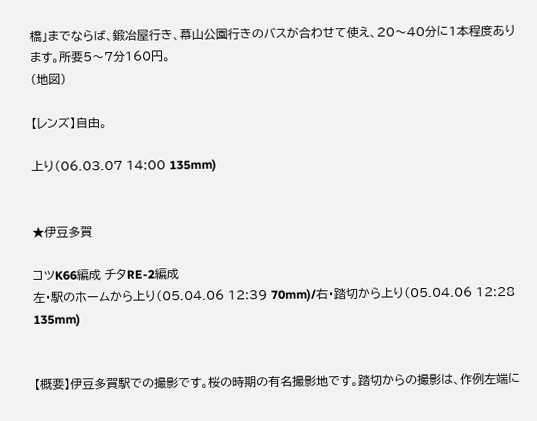橋」までならば、鍛冶屋行き、幕山公園行きのバスが合わせて使え、20〜40分に1本程度あります。所要5〜7分160円。
(地図)

【レンズ】自由。

上り(06.03.07 14:00 135mm)


★伊豆多賀

コツK66編成 チタRE-2編成
左・駅のホームから上り(05.04.06 12:39 70mm)/右・踏切から上り(05.04.06 12:28 135mm)


【概要】伊豆多賀駅での撮影です。桜の時期の有名撮影地です。踏切からの撮影は、作例左端に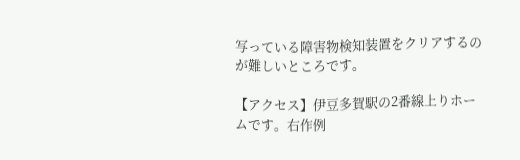写っている障害物検知装置をクリアするのが難しいところです。

【アクセス】伊豆多賀駅の2番線上りホームです。右作例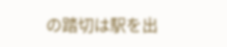の踏切は駅を出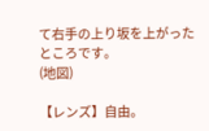て右手の上り坂を上がったところです。
(地図)

【レンズ】自由。